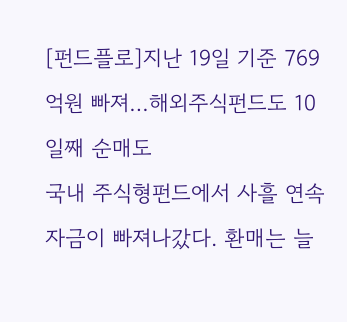[펀드플로]지난 19일 기준 769억원 빠져…해외주식펀드도 10일째 순매도
국내 주식형펀드에서 사흘 연속 자금이 빠져나갔다. 환매는 늘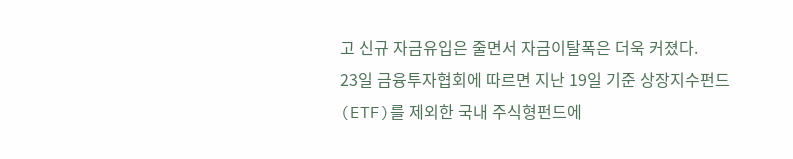고 신규 자금유입은 줄면서 자금이탈폭은 더욱 커졌다.
23일 금융투자협회에 따르면 지난 19일 기준 상장지수펀드(ETF)를 제외한 국내 주식형펀드에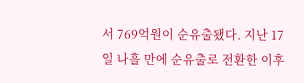서 769억원이 순유출됐다. 지난 17일 나흘 만에 순유출로 전환한 이후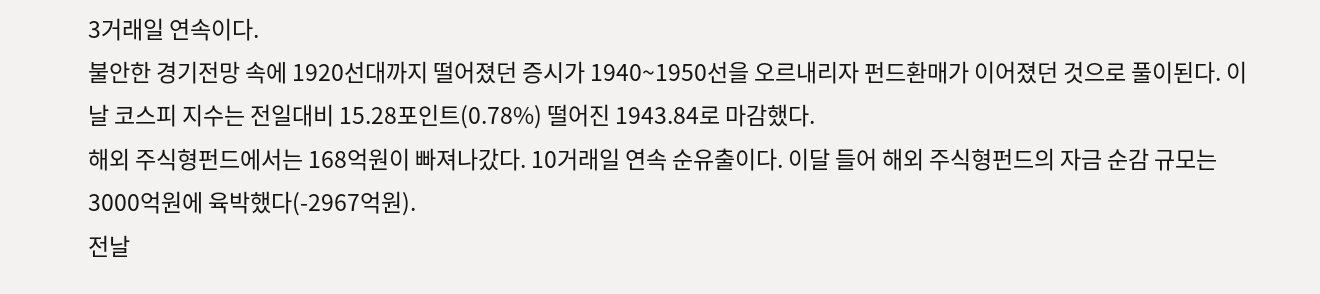3거래일 연속이다.
불안한 경기전망 속에 1920선대까지 떨어졌던 증시가 1940~1950선을 오르내리자 펀드환매가 이어졌던 것으로 풀이된다. 이날 코스피 지수는 전일대비 15.28포인트(0.78%) 떨어진 1943.84로 마감했다.
해외 주식형펀드에서는 168억원이 빠져나갔다. 10거래일 연속 순유출이다. 이달 들어 해외 주식형펀드의 자금 순감 규모는 3000억원에 육박했다(-2967억원).
전날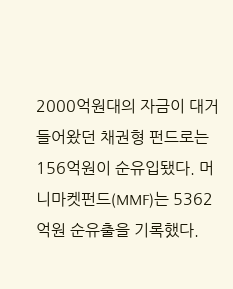2000억원대의 자금이 대거 들어왔던 채권형 펀드로는 156억원이 순유입됐다. 머니마켓펀드(MMF)는 5362억원 순유출을 기록했다.